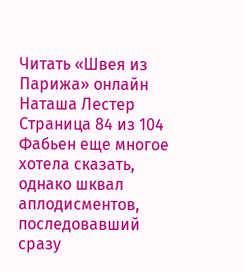Читать «Швея из Парижа» онлайн
Наташа Лестер
Страница 84 из 104
Фабьен еще многое хотела сказать, однако шквал аплодисментов, последовавший сразу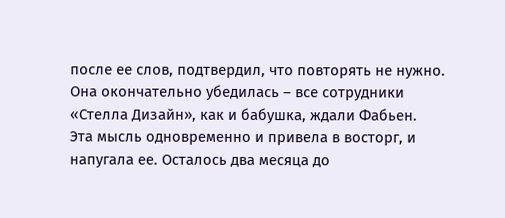после ее слов, подтвердил, что повторять не нужно. Она окончательно убедилась – все сотрудники «Стелла Дизайн», как и бабушка, ждали Фабьен.
Эта мысль одновременно и привела в восторг, и напугала ее. Осталось два месяца до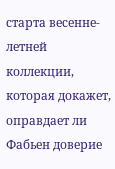старта весенне-летней коллекции, которая докажет, оправдает ли Фабьен доверие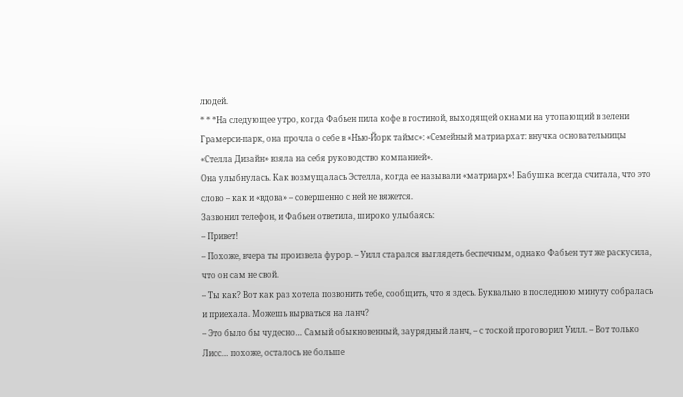людей.
* * *На следующее утро, когда Фабьен пила кофе в гостиной, выходящей окнами на утопающий в зелени Грамерси-парк, она прочла о себе в «Нью-Йорк таймс»: «Семейный матриархат: внучка основательницы «Стелла Дизайн» взяла на себя руководство компанией».
Она улыбнулась. Как возмущалась Эстелла, когда ее называли «матриарх»! Бабушка всегда считала, что это слово – как и «вдова» – совершенно с ней не вяжется.
Зазвонил телефон, и Фабьен ответила, широко улыбаясь:
– Привет!
– Похоже, вчера ты произвела фурор. – Уилл старался выглядеть беспечным, однако Фабьен тут же раскусила, что он сам не свой.
– Ты как? Вот как раз хотела позвонить тебе, сообщить, что я здесь. Буквально в последнюю минуту собралась и приехала. Можешь вырваться на ланч?
– Это было бы чудесно… Самый обыкновенный, заурядный ланч, – с тоской проговорил Уилл. – Вот только Лисс… похоже, осталось не больше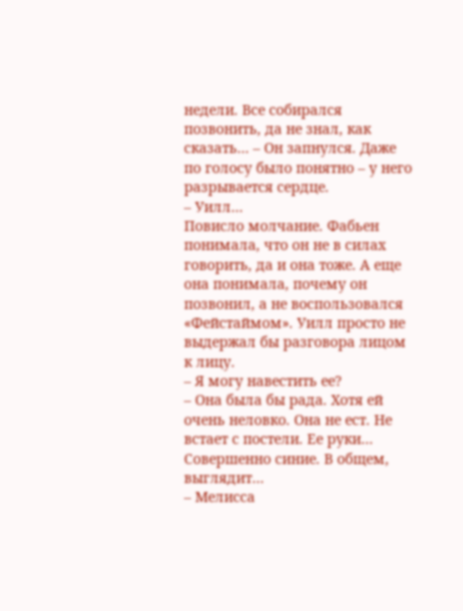недели. Все собирался позвонить, да не знал, как сказать… – Он запнулся. Даже по голосу было понятно – у него разрывается сердце.
– Уилл…
Повисло молчание. Фабьен понимала, что он не в силах говорить, да и она тоже. А еще она понимала, почему он позвонил, а не воспользовался «Фейстаймом». Уилл просто не выдержал бы разговора лицом к лицу.
– Я могу навестить ее?
– Она была бы рада. Хотя ей очень неловко. Она не ест. Не встает с постели. Ее руки… Совершенно синие. В общем, выглядит…
– Мелисса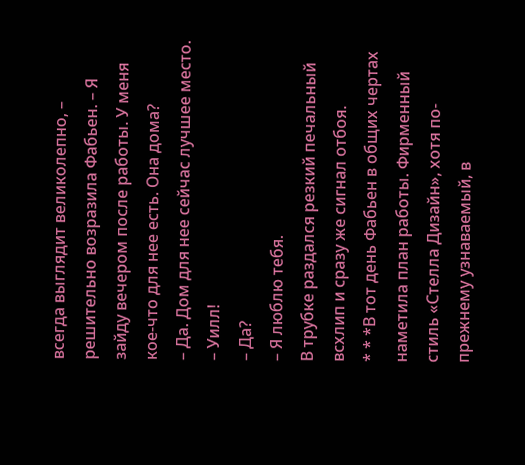всегда выглядит великолепно, – решительно возразила Фабьен. – Я зайду вечером после работы. У меня кое-что для нее есть. Она дома?
– Да. Дом для нее сейчас лучшее место.
– Уилл!
– Да?
– Я люблю тебя.
В трубке раздался резкий печальный всхлип и сразу же сигнал отбоя.
* * *В тот день Фабьен в общих чертах наметила план работы. Фирменный стиль «Стелла Дизайн», хотя по-прежнему узнаваемый, в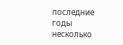последние годы несколько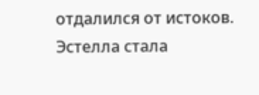отдалился от истоков. Эстелла стала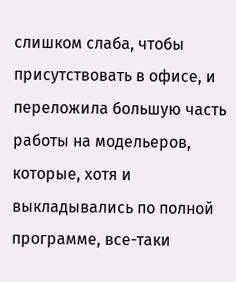слишком слаба, чтобы присутствовать в офисе, и переложила большую часть работы на модельеров, которые, хотя и выкладывались по полной программе, все-таки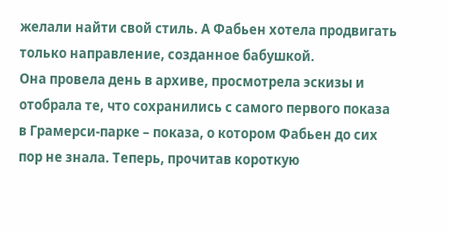желали найти свой стиль. А Фабьен хотела продвигать только направление, созданное бабушкой.
Она провела день в архиве, просмотрела эскизы и отобрала те, что сохранились с самого первого показа в Грамерси-парке – показа, о котором Фабьен до сих пор не знала. Теперь, прочитав короткую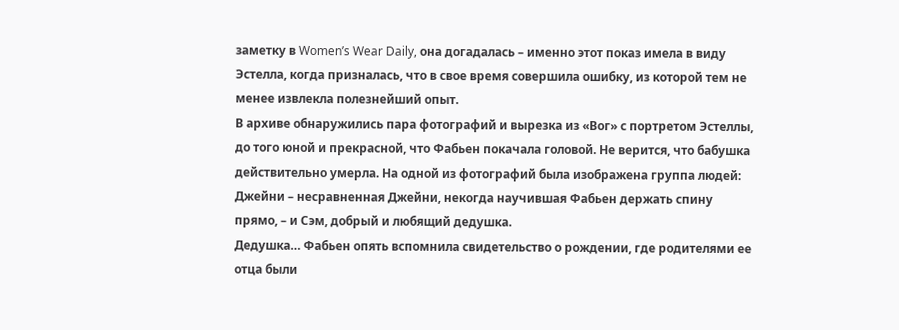заметку в Women’s Wear Daily, она догадалась – именно этот показ имела в виду Эстелла, когда призналась, что в свое время совершила ошибку, из которой тем не менее извлекла полезнейший опыт.
В архиве обнаружились пара фотографий и вырезка из «Вог» с портретом Эстеллы, до того юной и прекрасной, что Фабьен покачала головой. Не верится, что бабушка действительно умерла. На одной из фотографий была изображена группа людей: Джейни – несравненная Джейни, некогда научившая Фабьен держать спину прямо, – и Сэм, добрый и любящий дедушка.
Дедушка… Фабьен опять вспомнила свидетельство о рождении, где родителями ее отца были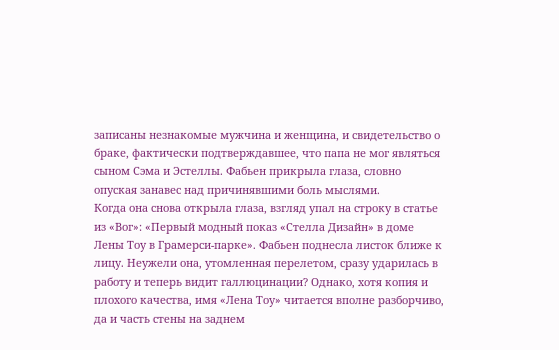записаны незнакомые мужчина и женщина, и свидетельство о браке, фактически подтверждавшее, что папа не мог являться сыном Сэма и Эстеллы. Фабьен прикрыла глаза, словно опуская занавес над причинявшими боль мыслями.
Когда она снова открыла глаза, взгляд упал на строку в статье из «Вог»: «Первый модный показ «Стелла Дизайн» в доме Лены Тоу в Грамерси-парке». Фабьен поднесла листок ближе к лицу. Неужели она, утомленная перелетом, сразу ударилась в работу и теперь видит галлюцинации? Однако, хотя копия и плохого качества, имя «Лена Тоу» читается вполне разборчиво, да и часть стены на заднем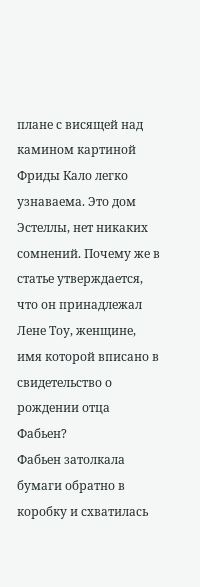плане с висящей над камином картиной Фриды Кало легко узнаваема. Это дом Эстеллы, нет никаких сомнений. Почему же в статье утверждается, что он принадлежал Лене Тоу, женщине, имя которой вписано в свидетельство о рождении отца Фабьен?
Фабьен затолкала бумаги обратно в коробку и схватилась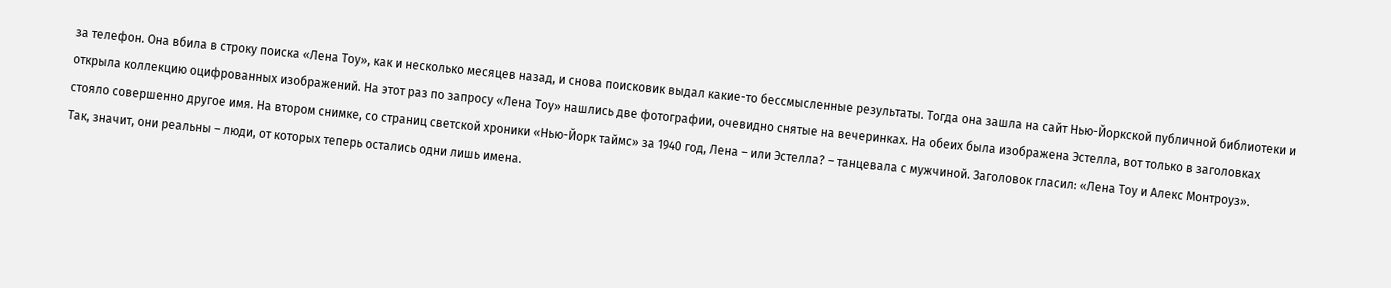за телефон. Она вбила в строку поиска «Лена Тоу», как и несколько месяцев назад, и снова поисковик выдал какие-то бессмысленные результаты. Тогда она зашла на сайт Нью-Йоркской публичной библиотеки и открыла коллекцию оцифрованных изображений. На этот раз по запросу «Лена Тоу» нашлись две фотографии, очевидно снятые на вечеринках. На обеих была изображена Эстелла, вот только в заголовках стояло совершенно другое имя. На втором снимке, со страниц светской хроники «Нью-Йорк таймс» за 1940 год, Лена – или Эстелла? – танцевала с мужчиной. Заголовок гласил: «Лена Тоу и Алекс Монтроуз».
Так, значит, они реальны – люди, от которых теперь остались одни лишь имена.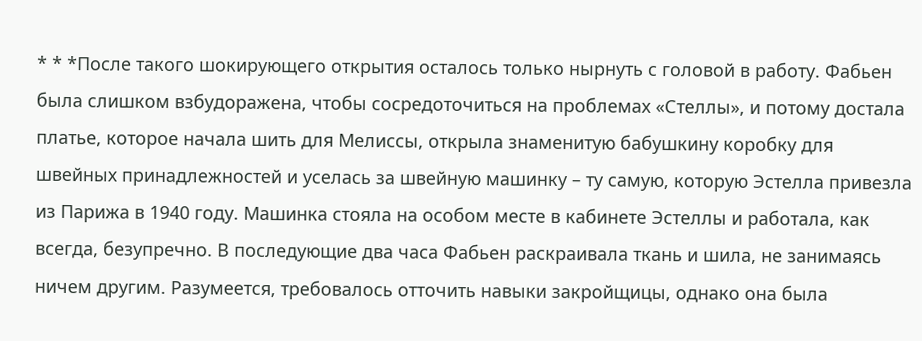* * *После такого шокирующего открытия осталось только нырнуть с головой в работу. Фабьен была слишком взбудоражена, чтобы сосредоточиться на проблемах «Стеллы», и потому достала платье, которое начала шить для Мелиссы, открыла знаменитую бабушкину коробку для швейных принадлежностей и уселась за швейную машинку – ту самую, которую Эстелла привезла из Парижа в 1940 году. Машинка стояла на особом месте в кабинете Эстеллы и работала, как всегда, безупречно. В последующие два часа Фабьен раскраивала ткань и шила, не занимаясь ничем другим. Разумеется, требовалось отточить навыки закройщицы, однако она была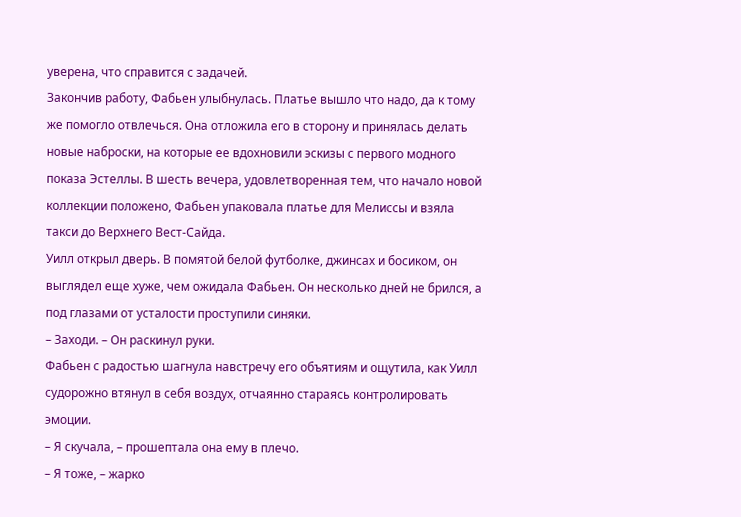уверена, что справится с задачей.
Закончив работу, Фабьен улыбнулась. Платье вышло что надо, да к тому же помогло отвлечься. Она отложила его в сторону и принялась делать новые наброски, на которые ее вдохновили эскизы с первого модного показа Эстеллы. В шесть вечера, удовлетворенная тем, что начало новой коллекции положено, Фабьен упаковала платье для Мелиссы и взяла такси до Верхнего Вест-Сайда.
Уилл открыл дверь. В помятой белой футболке, джинсах и босиком, он выглядел еще хуже, чем ожидала Фабьен. Он несколько дней не брился, а под глазами от усталости проступили синяки.
– Заходи. – Он раскинул руки.
Фабьен с радостью шагнула навстречу его объятиям и ощутила, как Уилл судорожно втянул в себя воздух, отчаянно стараясь контролировать эмоции.
– Я скучала, – прошептала она ему в плечо.
– Я тоже, – жарко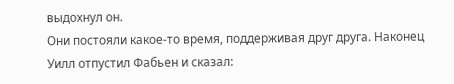выдохнул он.
Они постояли какое-то время, поддерживая друг друга. Наконец Уилл отпустил Фабьен и сказал: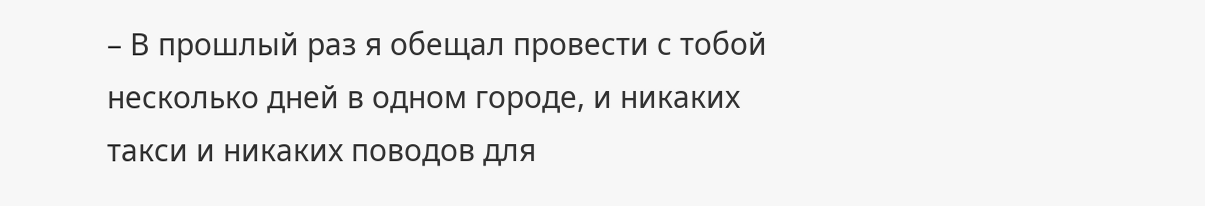– В прошлый раз я обещал провести с тобой несколько дней в одном городе, и никаких такси и никаких поводов для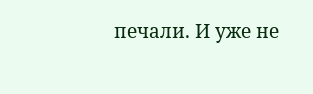печали. И уже не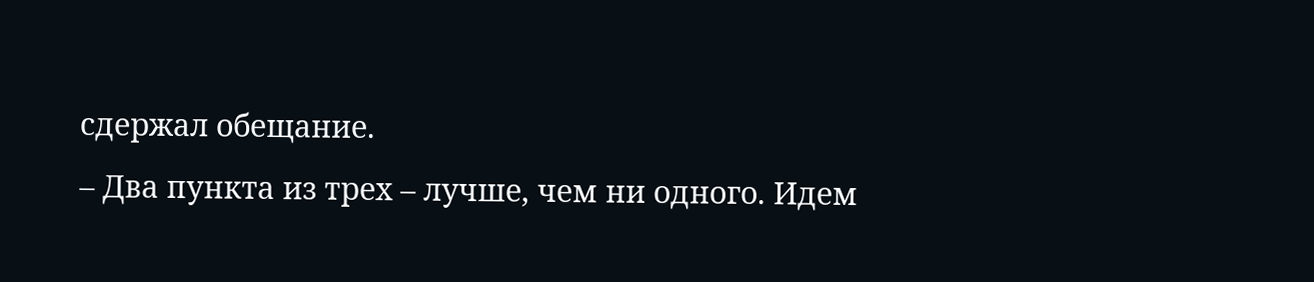сдержал обещание.
– Два пункта из трех – лучше, чем ни одного. Идем